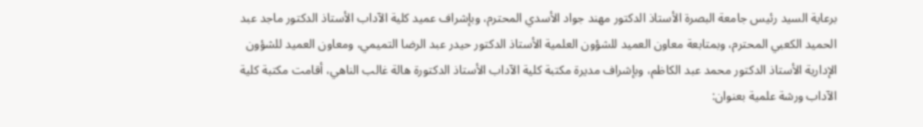برعاية السيد رئيس جامعة البصرة الأستاذ الدكتور مهند جواد الأسدي المحترم، وبإشراف عميد كلية الآداب الأستاذ الدكتور ماجد عبد الحميد الكعبي المحترم، وبمتابعة معاون العميد للشؤون العلمية الأستاذ الدكتور حيدر عبد الرضا التميمي، ومعاون العميد للشؤون الإدارية الأستاذ الدكتور محمد عبد الكاظم، وبإشراف مديرة مكتبة كلية الآداب الأستاذ الدكتورة هالة غالب الناهي، أقامت مكتبة كلية الآداب ورشة علمية بعنوان: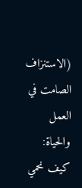(الاستنزاف الصامت في العمل والحياة: كيف نحمي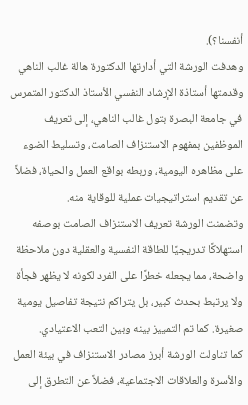أنفسنا؟).
وهدفت الورشة التي أدارتها الدكتورة هالة غالب الناهي وقدمتها أستاذة الإرشاد النفسي الأستاذ الدكتور المتمرس في جامعة البصرة بتول غالب الناهي، إلى تعريف الموظفين بمفهوم الاستنزاف الصامت، وتسليط الضوء على مظاهره اليومية، وربطه بواقع العمل والحياة، فضلاً عن تقديم استراتيجيات عملية للوقاية منه.
وتضمنت الورشة تعريف الاستنزاف الصامت بوصفه استهلاكًا تدريجيًا للطاقة النفسية والعقلية دون ملاحظة واضحة، مما يجعله خطرًا على الفرد لكونه لا يظهر فجأة ولا يرتبط بحدث كبير، بل يتراكم نتيجة تفاصيل يومية صغيرة. كما تم التمييز بينه وبين التعب الاعتيادي.
كما تناولت الورشة أبرز مصادر الاستنزاف في بيئة العمل والأسرة والعلاقات الاجتماعية، فضلاً عن التطرق إلى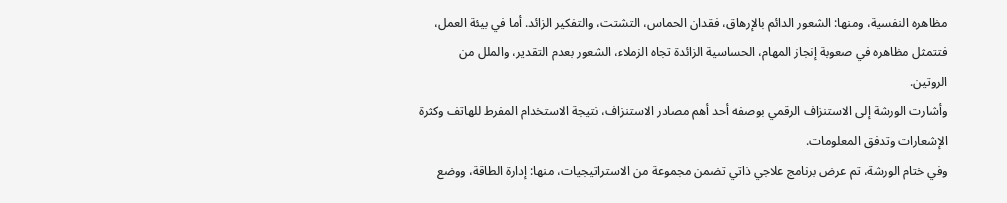مظاهره النفسية، ومنها: الشعور الدائم بالإرهاق، فقدان الحماس، التشتت، والتفكير الزائد. أما في بيئة العمل، فتتمثل مظاهره في صعوبة إنجاز المهام، الحساسية الزائدة تجاه الزملاء، الشعور بعدم التقدير، والملل من الروتين.
وأشارت الورشة إلى الاستنزاف الرقمي بوصفه أحد أهم مصادر الاستنزاف، نتيجة الاستخدام المفرط للهاتف وكثرة الإشعارات وتدفق المعلومات.
وفي ختام الورشة، تم عرض برنامج علاجي ذاتي تضمن مجموعة من الاستراتيجيات، منها: إدارة الطاقة، ووضع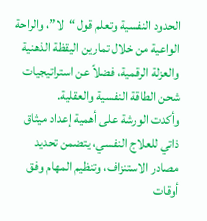الحدود النفسية وتعلم قول “لا”، والراحة الواعية من خلال تمارين اليقظة الذهنية والعزلة الرقمية، فضلاً عن استراتيجيات شحن الطاقة النفسية والعقلية.
وأكدت الورشة على أهمية إعداد ميثاق ذاتي للعلاج النفسي، يتضمن تحديد مصادر الاستنزاف، وتنظيم المهام وفق أوقات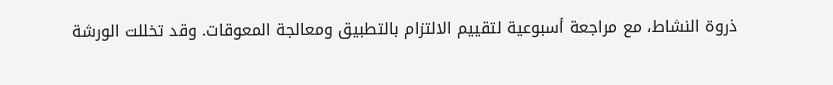ذروة النشاط، مع مراجعة أسبوعية لتقييم الالتزام بالتطبيق ومعالجة المعوقات. وقد تخللت الورشة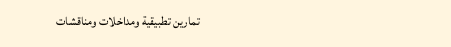تمارين تطبيقية ومداخلات ومناقشات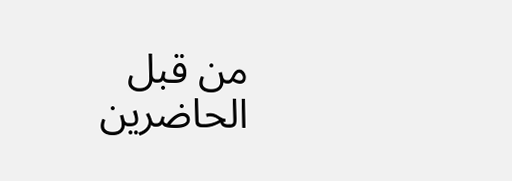من قبل الحاضرين